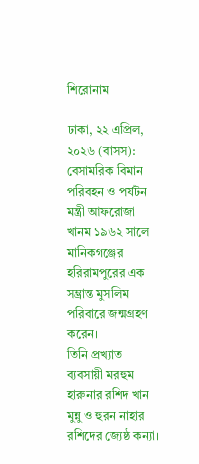শিরোনাম

ঢাকা, ২২ এপ্রিল, ২০২৬ (বাসস): বেসামরিক বিমান পরিবহন ও পর্যটন মন্ত্রী আফরোজা খানম ১৯৬২ সালে মানিকগঞ্জের হরিরামপুরের এক সম্ভ্রান্ত মুসলিম পরিবারে জন্মগ্রহণ করেন।
তিনি প্রখ্যাত ব্যবসায়ী মরহুম হারুনার রশিদ খান মুন্নু ও হুরন নাহার রশিদের জ্যেষ্ঠ কন্যা।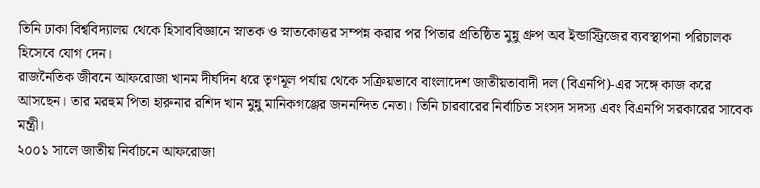তিনি ঢাকা বিশ্ববিদ্যালয় থেকে হিসাববিজ্ঞানে স্নাতক ও স্নাতকোত্তর সম্পন্ন করার পর পিতার প্রতিষ্ঠিত মুন্নু গ্রুপ অব ইন্ডাস্ট্রিজের ব্যবস্থাপনা পরিচালক হিসেবে যোগ দেন।
রাজনৈতিক জীবনে আফরোজা খানম দীর্ঘদিন ধরে তৃণমূল পর্যায় থেকে সক্রিয়ভাবে বাংলাদেশ জাতীয়তাবাদী দল (বিএনপি)-এর সঙ্গে কাজ করে আসছেন। তার মরহুম পিতা হারুনার রশিদ খান মুন্নু মানিকগঞ্জের জননন্দিত নেতা। তিনি চারবারের নির্বাচিত সংসদ সদস্য এবং বিএনপি সরকারের সাবেক মন্ত্রী।
২০০১ সালে জাতীয় নির্বাচনে আফরোজা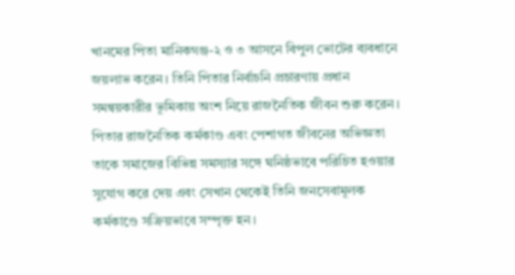খানমের পিতা মানিকগঞ্জ-২ ও ৩ আসনে বিপুল ভোটের ব্যবধানে জয়লাভ করেন। তিনি পিতার নির্বাচনি প্রচারণায় প্রধান সমন্বয়কারীর ভূমিকায় অংশ নিয়ে রাজনৈতিক জীবন শুরু করেন। পিতার রাজনৈতিক কর্মকাণ্ড এবং পেশাগত জীবনের অভিজ্ঞতা তাকে সমাজের বিভিন্ন সমস্যার সঙ্গে ঘনিষ্ঠভাবে পরিচিত হওয়ার সুযোগ করে দেয় এবং সেখান থেকেই তিনি জনসেবামূলক কর্মকাণ্ডে সক্রিয়ভাবে সম্পৃক্ত হন।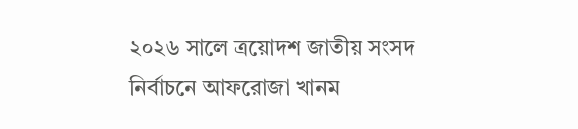২০২৬ সালে ত্রয়োদশ জাতীয় সংসদ নির্বাচনে আফরোজা খানম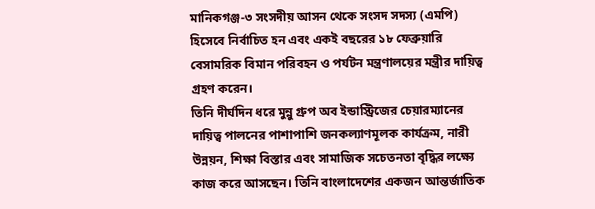মানিকগঞ্জ-৩ সংসদীয় আসন থেকে সংসদ সদস্য (এমপি) হিসেবে নির্বাচিত হন এবং একই বছরের ১৮ ফেব্রুয়ারি বেসামরিক বিমান পরিবহন ও পর্যটন মন্ত্রণালয়ের মন্ত্রীর দায়িত্ব গ্রহণ করেন।
তিনি দীর্ঘদিন ধরে মুন্নু গ্রুপ অব ইন্ডাস্ট্রিজের চেয়ারম্যানের দায়িত্ব পালনের পাশাপাশি জনকল্যাণমূলক কার্যক্রম, নারী উন্নয়ন, শিক্ষা বিস্তার এবং সামাজিক সচেতনতা বৃদ্ধির লক্ষ্যে কাজ করে আসছেন। তিনি বাংলাদেশের একজন আন্তর্জাতিক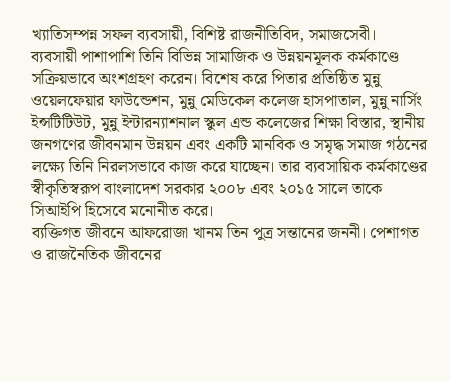খ্যাতিসম্পন্ন সফল ব্যবসায়ী, বিশিষ্ট রাজনীতিবিদ, সমাজসেবী।
ব্যবসায়ী পাশাপাশি তিনি বিভিন্ন সামাজিক ও উন্নয়নমূলক কর্মকাণ্ডে সক্রিয়ভাবে অংশগ্রহণ করেন। বিশেষ করে পিতার প্রতিষ্ঠিত মুন্নু ওয়েলফেয়ার ফাউন্ডেশন, মুন্নু মেডিকেল কলেজ হাসপাতাল, মুন্নু নার্সিং ইন্সটিটিউট, মুন্নু ইন্টারন্যাশনাল স্কুল এন্ড কলেজের শিক্ষা বিস্তার, স্থানীয় জনগণের জীবনমান উন্নয়ন এবং একটি মানবিক ও সমৃদ্ধ সমাজ গঠনের লক্ষ্যে তিনি নিরলসভাবে কাজ করে যাচ্ছেন। তার ব্যবসায়িক কর্মকাণ্ডের স্বীকৃতিস্বরূপ বাংলাদেশ সরকার ২০০৮ এবং ২০১৫ সালে তাকে সিআইপি হিসেবে মনোনীত করে।
ব্যক্তিগত জীবনে আফরোজা খানম তিন পুত্র সন্তানের জননী। পেশাগত ও রাজনৈতিক জীবনের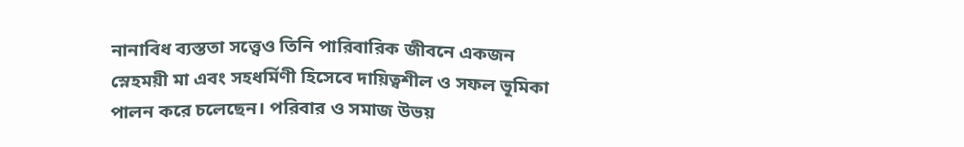নানাবিধ ব্যস্ততা সত্ত্বেও তিনি পারিবারিক জীবনে একজন স্নেহময়ী মা এবং সহধর্মিণী হিসেবে দায়িত্বশীল ও সফল ভূমিকা পালন করে চলেছেন। পরিবার ও সমাজ উভয়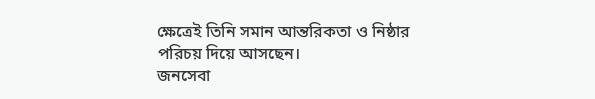ক্ষেত্রেই তিনি সমান আন্তরিকতা ও নিষ্ঠার পরিচয় দিয়ে আসছেন।
জনসেবা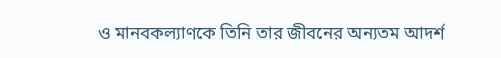ও মানবকল্যাণকে তিনি তার জীবনের অন্যতম আদর্শ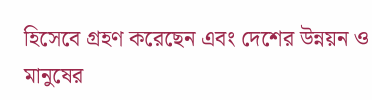হিসেবে গ্রহণ করেছেন এবং দেশের উন্নয়ন ও মানুষের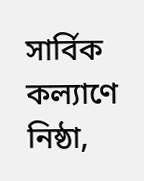সার্বিক কল্যাণে নিষ্ঠা,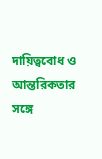দায়িত্ববোধ ও আন্তরিকতার সঙ্গে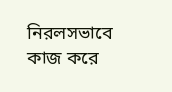নিরলসভাবে কাজ করে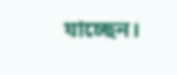যাচ্ছেন।